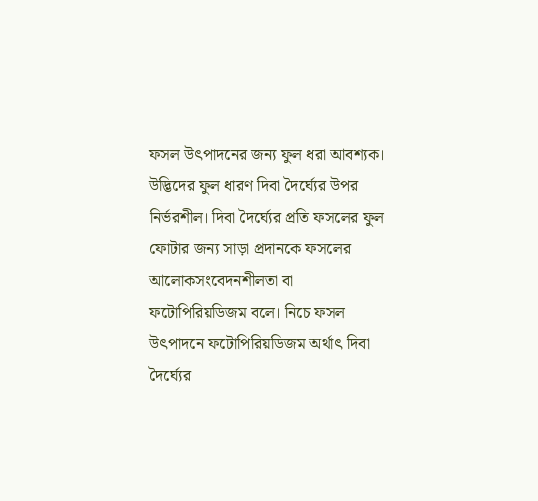ফসল উৎপাদনের জন্য ফুল ধরা আবশ্যক। উদ্ভিদের ফুল ধারণ দিবা দৈর্ঘ্যের উপর নির্ভরশীল। দিবা দৈর্ঘ্যের প্রতি ফসলের ফুল ফোটার জন্য সাড়া প্রদানকে ফসলের আলোকসংবেদনশীলতা বা ফটোপিরিয়ডিজম বলে। নিচে ফসল উৎপাদনে ফটোপিরিয়ডিজম অর্থাৎ দিবা দৈর্ঘ্যের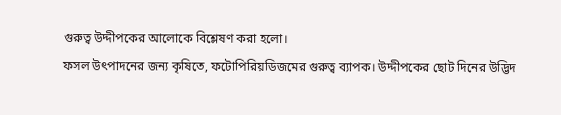গুরুত্ব উদ্দীপকের আলোকে বিশ্লেষণ করা হলো।
ফসল উৎপাদনের জন্য কৃষিতে, ফটোপিরিয়ডিজমের গুরুত্ব ব্যাপক। উদ্দীপকের ছোট দিনের উদ্ভিদ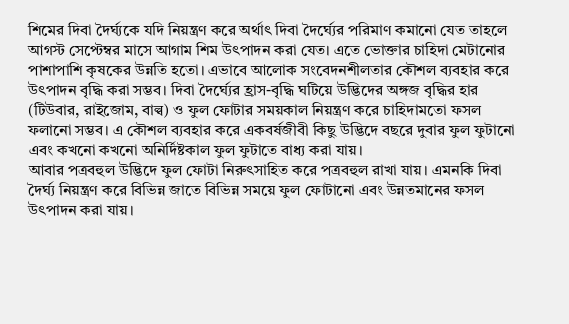শিমের দিবা দৈর্ঘ্যকে যদি নিয়ন্ত্রণ করে অর্থাৎ দিবা দৈর্ঘ্যের পরিমাণ কমানো যেত তাহলে আগস্ট সেপ্টেম্বর মাসে আগাম শিম উৎপাদন করা যেত। এতে ভোক্তার চাহিদা মেটানোর পাশাপাশি কৃষকের উন্নতি হতো। এভাবে আলোক সংবেদনশীলতার কৌশল ব্যবহার করে উৎপাদন বৃদ্ধি করা সম্ভব। দিবা দৈর্ঘ্যের হ্রাস-বৃদ্ধি ঘটিয়ে উদ্ভিদের অঙ্গজ বৃদ্ধির হার (টিউবার, রাইজোম, বাল্ব) ও ফুল ফোটার সময়কাল নিয়ন্ত্রণ করে চাহিদামতো ফসল ফলানো সম্ভব। এ কৌশল ব্যবহার করে একবর্ষজীবী কিছু উদ্ভিদে বছরে দুবার ফুল ফুটানো এবং কখনো কখনো অনির্দিষ্টকাল ফুল ফুটাতে বাধ্য করা যায়।
আবার পত্রবহুল উদ্ভিদে ফুল ফোটা নিরুৎসাহিত করে পত্রবহুল রাখা যায়। এমনকি দিবা দৈর্ঘ্য নিয়ন্ত্রণ করে বিভিন্ন জাতে বিভিন্ন সময়ে ফুল ফোটানো এবং উন্নতমানের ফসল উৎপাদন করা যায়।